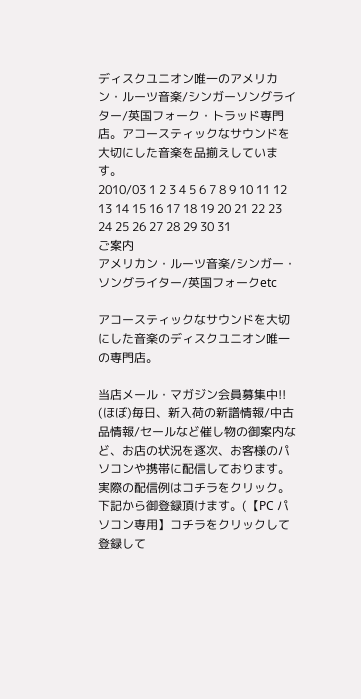ディスクユニオン唯一のアメリカン・ルーツ音楽/シンガーソングライター/英国フォーク・トラッド専門店。アコースティックなサウンドを大切にした音楽を品揃えしています。
2010/03 1 2 3 4 5 6 7 8 9 10 11 12 13 14 15 16 17 18 19 20 21 22 23 24 25 26 27 28 29 30 31
ご案内
アメリカン・ルーツ音楽/シンガー・ソングライター/英国フォークetc

アコースティックなサウンドを大切にした音楽のディスクユニオン唯一の専門店。

当店メール・マガジン会員募集中!!
(ほぼ)毎日、新入荷の新譜情報/中古品情報/セールなど催し物の御案内など、お店の状況を逐次、お客様のパソコンや携帯に配信しております。実際の配信例はコチラをクリック。下記から御登録頂けます。(【PC パソコン専用】コチラをクリックして登録して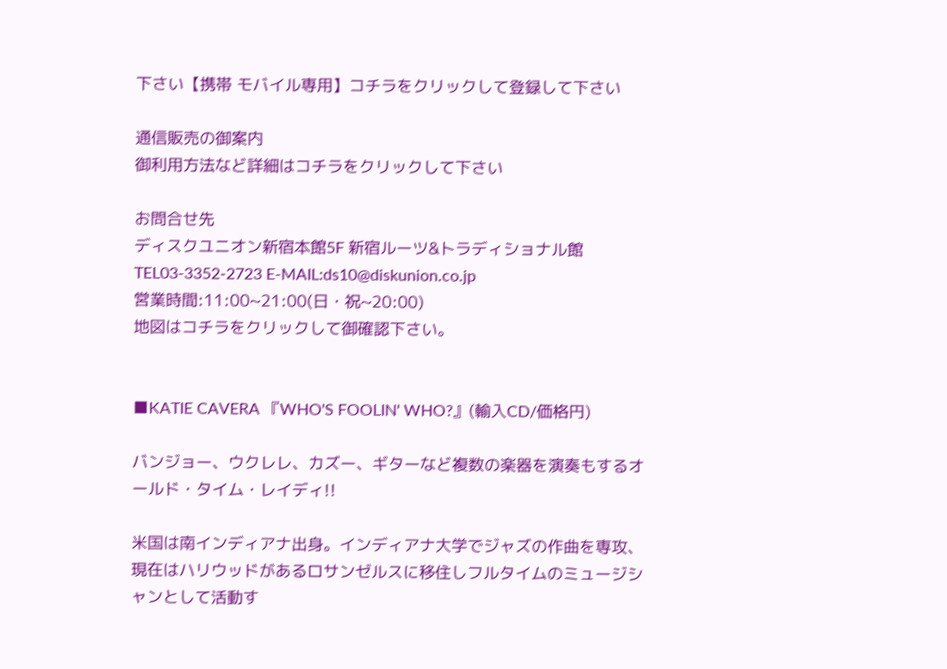下さい【携帯 モバイル専用】コチラをクリックして登録して下さい

通信販売の御案内
御利用方法など詳細はコチラをクリックして下さい

お問合せ先
ディスクユニオン新宿本館5F 新宿ルーツ&トラディショナル館  TEL03-3352-2723 E-MAIL:ds10@diskunion.co.jp
営業時間:11:00~21:00(日・祝~20:00)
地図はコチラをクリックして御確認下さい。


■KATIE CAVERA 『WHO'S FOOLIN' WHO?』(輸入CD/価格円)

バンジョー、ウクレレ、カズー、ギターなど複数の楽器を演奏もするオールド・タイム・レイディ!!

米国は南インディアナ出身。インディアナ大学でジャズの作曲を専攻、現在はハリウッドがあるロサンゼルスに移住しフルタイムのミュージシャンとして活動す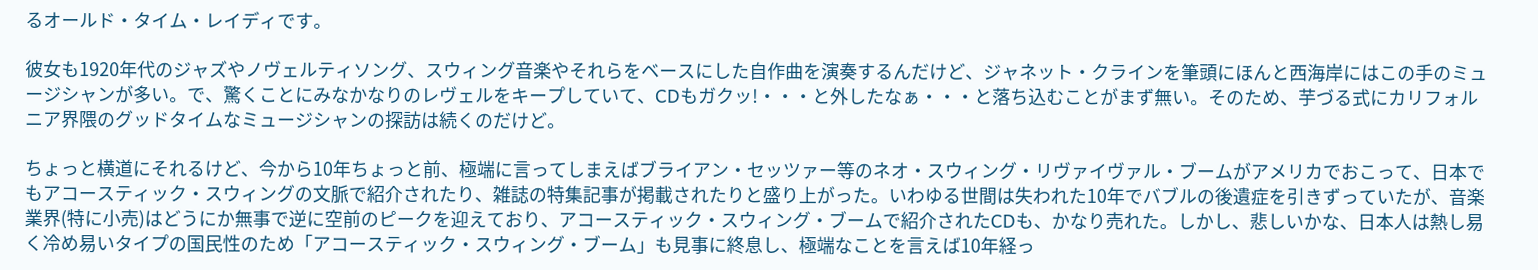るオールド・タイム・レイディです。

彼女も1920年代のジャズやノヴェルティソング、スウィング音楽やそれらをベースにした自作曲を演奏するんだけど、ジャネット・クラインを筆頭にほんと西海岸にはこの手のミュージシャンが多い。で、驚くことにみなかなりのレヴェルをキープしていて、CDもガクッ!・・・と外したなぁ・・・と落ち込むことがまず無い。そのため、芋づる式にカリフォルニア界隈のグッドタイムなミュージシャンの探訪は続くのだけど。

ちょっと横道にそれるけど、今から10年ちょっと前、極端に言ってしまえばブライアン・セッツァー等のネオ・スウィング・リヴァイヴァル・ブームがアメリカでおこって、日本でもアコースティック・スウィングの文脈で紹介されたり、雑誌の特集記事が掲載されたりと盛り上がった。いわゆる世間は失われた10年でバブルの後遺症を引きずっていたが、音楽業界(特に小売)はどうにか無事で逆に空前のピークを迎えており、アコースティック・スウィング・ブームで紹介されたCDも、かなり売れた。しかし、悲しいかな、日本人は熱し易く冷め易いタイプの国民性のため「アコースティック・スウィング・ブーム」も見事に終息し、極端なことを言えば10年経っ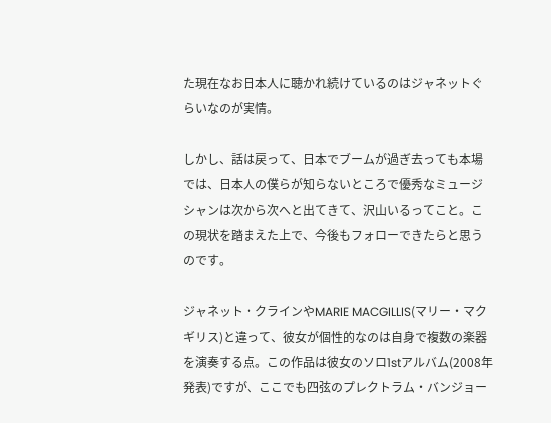た現在なお日本人に聴かれ続けているのはジャネットぐらいなのが実情。

しかし、話は戻って、日本でブームが過ぎ去っても本場では、日本人の僕らが知らないところで優秀なミュージシャンは次から次へと出てきて、沢山いるってこと。この現状を踏まえた上で、今後もフォローできたらと思うのです。

ジャネット・クラインやMARIE MACGILLIS(マリー・マクギリス)と違って、彼女が個性的なのは自身で複数の楽器を演奏する点。この作品は彼女のソロ1stアルバム(2008年発表)ですが、ここでも四弦のプレクトラム・バンジョー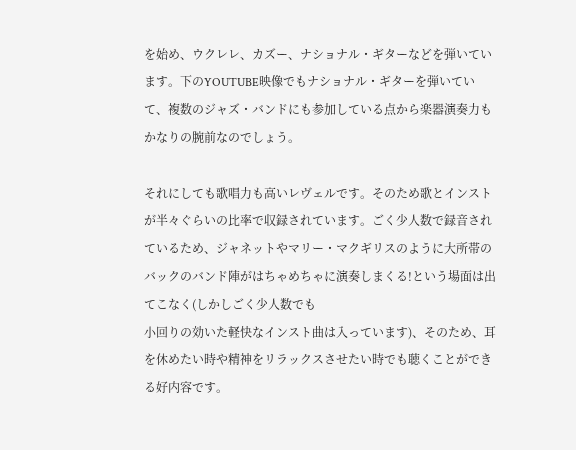を始め、ウクレレ、カズー、ナショナル・ギターなどを弾いています。下のYOUTUBE映像でもナショナル・ギターを弾いていて、複数のジャズ・バンドにも参加している点から楽器演奏力もかなりの腕前なのでしょう。

それにしても歌唱力も高いレヴェルです。そのため歌とインストが半々ぐらいの比率で収録されています。ごく少人数で録音されているため、ジャネットやマリー・マクギリスのように大所帯のバックのバンド陣がはちゃめちゃに演奏しまくる!という場面は出てこなく(しかしごく少人数でも
小回りの効いた軽快なインスト曲は入っています)、そのため、耳を休めたい時や精神をリラックスさせたい時でも聴くことができる好内容です。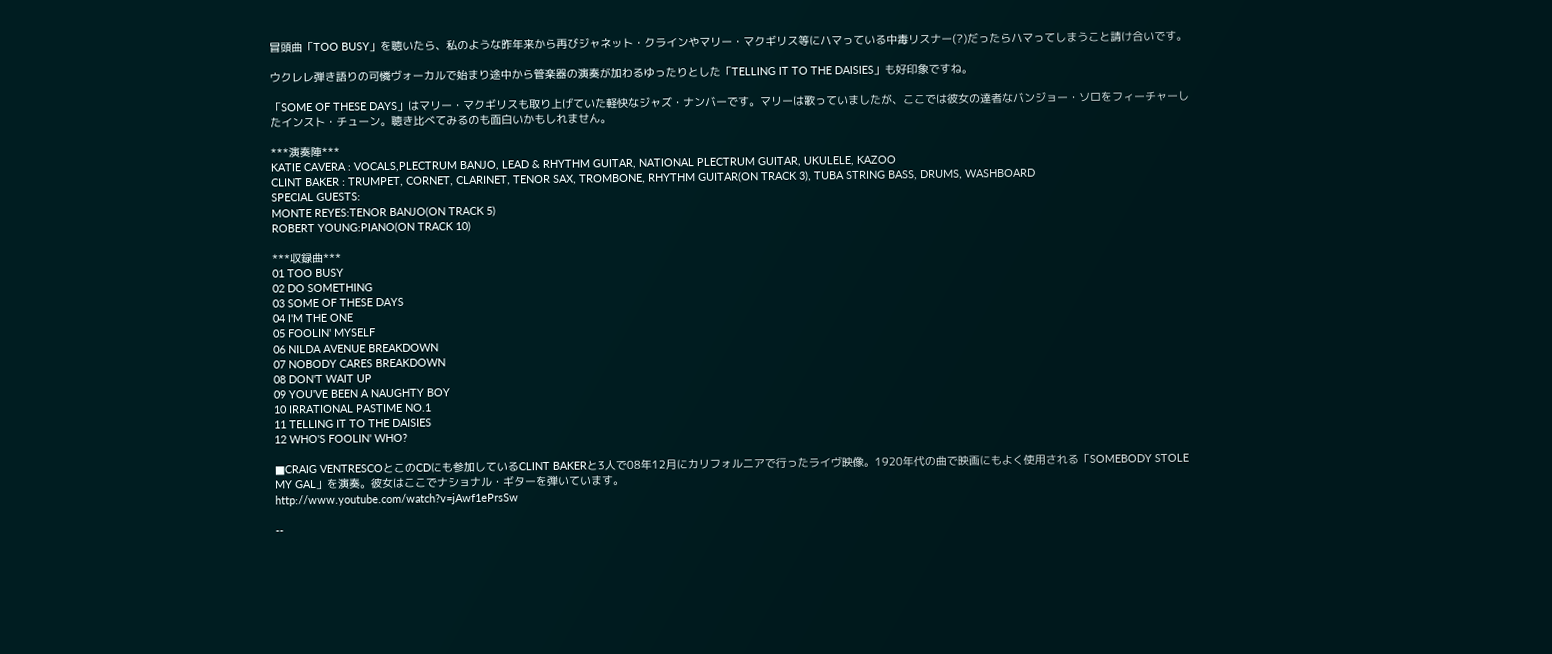冒頭曲「TOO BUSY」を聴いたら、私のような昨年来から再びジャネット・クラインやマリー・マクギリス等にハマっている中毒リスナー(?)だったらハマってしまうこと請け合いです。

ウクレレ弾き語りの可憐ヴォーカルで始まり途中から管楽器の演奏が加わるゆったりとした「TELLING IT TO THE DAISIES」も好印象ですね。

「SOME OF THESE DAYS」はマリー・マクギリスも取り上げていた軽快なジャズ・ナンバーです。マリーは歌っていましたが、ここでは彼女の達者なバンジョー・ソロをフィーチャーしたインスト・チューン。聴き比べてみるのも面白いかもしれません。

***演奏陣***
KATIE CAVERA : VOCALS,PLECTRUM BANJO, LEAD & RHYTHM GUITAR, NATIONAL PLECTRUM GUITAR, UKULELE, KAZOO
CLINT BAKER : TRUMPET, CORNET, CLARINET, TENOR SAX, TROMBONE, RHYTHM GUITAR(ON TRACK 3), TUBA STRING BASS, DRUMS, WASHBOARD
SPECIAL GUESTS:
MONTE REYES:TENOR BANJO(ON TRACK 5)
ROBERT YOUNG:PIANO(ON TRACK 10)

***収録曲***
01 TOO BUSY
02 DO SOMETHING
03 SOME OF THESE DAYS
04 I'M THE ONE
05 FOOLIN' MYSELF
06 NILDA AVENUE BREAKDOWN
07 NOBODY CARES BREAKDOWN
08 DON'T WAIT UP
09 YOU'VE BEEN A NAUGHTY BOY
10 IRRATIONAL PASTIME NO.1
11 TELLING IT TO THE DAISIES
12 WHO'S FOOLIN' WHO?

■CRAIG VENTRESCOとこのCDにも参加しているCLINT BAKERと3人で08年12月にカリフォルニアで行ったライヴ映像。1920年代の曲で映画にもよく使用される「SOMEBODY STOLE MY GAL」を演奏。彼女はここでナショナル・ギターを弾いています。
http://www.youtube.com/watch?v=jAwf1ePrsSw

--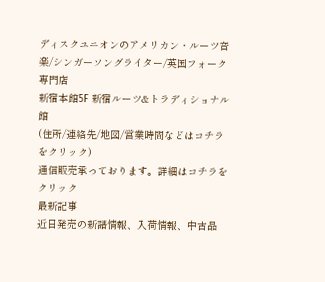ディスクユニオンのアメリカン・ルーツ音楽/シンガーソングライター/英国フォーク専門店
新宿本館5F 新宿ルーツ&トラディショナル館
(住所/連絡先/地図/営業時間などはコチラをクリック)
通信販売承っております。詳細はコチラをクリック
最新記事
近日発売の新譜情報、入荷情報、中古品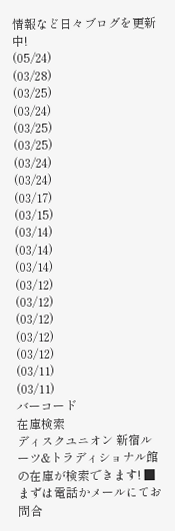情報など日々ブログを更新中!
(05/24)
(03/28)
(03/25)
(03/24)
(03/25)
(03/25)
(03/24)
(03/24)
(03/17)
(03/15)
(03/14)
(03/14)
(03/14)
(03/12)
(03/12)
(03/12)
(03/12)
(03/12)
(03/11)
(03/11)
バーコード
在庫検索
ディスクユニオン 新宿ルーツ&トラディショナル館の在庫が検索できます! ■まずは電話かメールにてお問合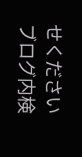せください
ブログ内検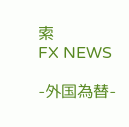索
FX NEWS

-外国為替-